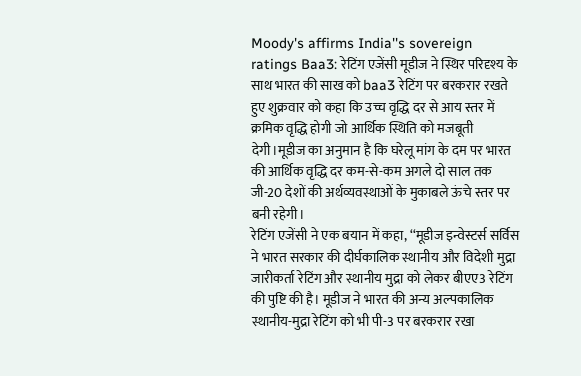Moody's affirms India''s sovereign ratings Baa3: रेटिंग एजेंसी मूडीज ने स्थिर परिदृश्य के साथ भारत की साख को baa3 रेटिंग पर बरकरार रखते हुए शुक्रवार को कहा कि उच्च वृद्धि दर से आय स्तर में क्रमिक वृद्धि होगी जो आर्थिक स्थिति को मजबूती देगी।मूडीज का अनुमान है कि घरेलू मांग के दम पर भारत की आर्थिक वृद्धि दर कम-से-कम अगले दो साल तक जी-20 देशों की अर्थव्यवस्थाओं के मुकाबले ऊंचे स्तर पर बनी रहेगी।
रेटिंग एजेंसी ने एक बयान में कहा, ‘‘मूडीज इन्वेस्टर्स सर्विस ने भारत सरकार की दीर्घकालिक स्थानीय और विदेशी मुद्रा जारीकर्ता रेटिंग और स्थानीय मुद्रा को लेकर बीएए3 रेटिंग की पुष्टि की है। मूडीज ने भारत की अन्य अल्पकालिक स्थानीय-मुद्रा रेटिंग को भी पी-3 पर बरकरार रखा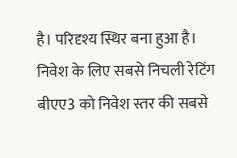है। परिदृश्य स्थिर बना हुआ है।
निवेश के लिए सबसे निचली रेटिंग
बीएए3 को निवेश स्तर की सबसे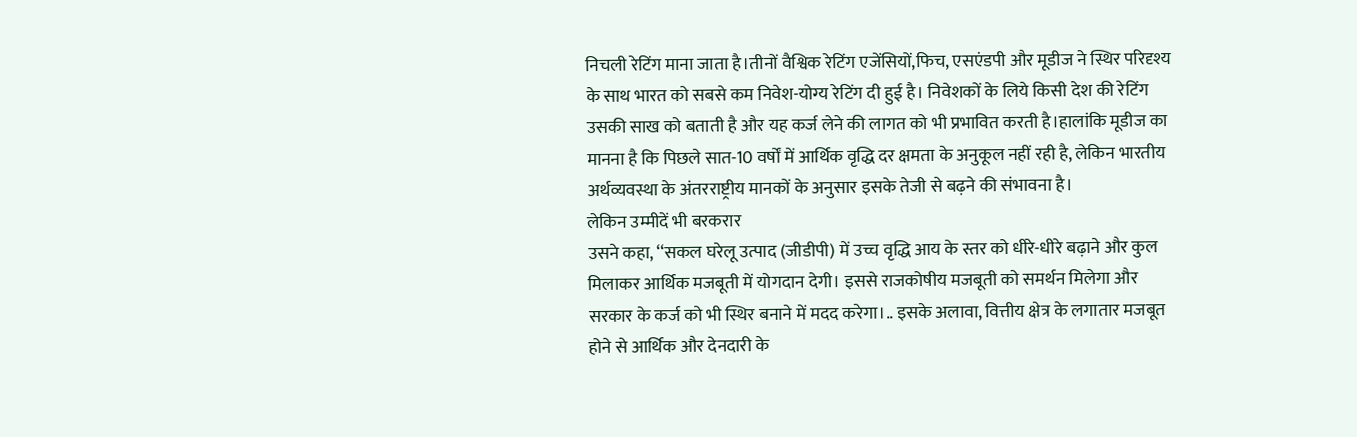निचली रेटिंग माना जाता है।तीनों वैश्विक रेटिंग एजेंसियों,फिच, एसएंडपी और मूडीज ने स्थिर परिदृश्य के साथ भारत को सबसे कम निवेश-योग्य रेटिंग दी हुई है। निवेशकों के लिये किसी देश की रेटिंग उसकी साख को बताती है और यह कर्ज लेने की लागत को भी प्रभावित करती है।हालांकि मूडीज का मानना है कि पिछले सात-10 वर्षों में आर्थिक वृद्धि दर क्षमता के अनुकूल नहीं रही है, लेकिन भारतीय अर्थव्यवस्था के अंतरराष्ट्रीय मानकों के अनुसार इसके तेजी से बढ़ने की संभावना है।
लेकिन उम्मीदें भी बरकरार
उसने कहा, ‘‘सकल घरेलू उत्पाद (जीडीपी) में उच्च वृद्धि आय के स्तर को धीरे-धीरे बढ़ाने और कुल मिलाकर आर्थिक मजबूती में योगदान देगी। इससे राजकोषीय मजबूती को समर्थन मिलेगा और सरकार के कर्ज को भी स्थिर बनाने में मदद करेगा।.. इसके अलावा, वित्तीय क्षेत्र के लगातार मजबूत होने से आर्थिक और देनदारी के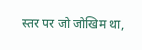स्तर पर जो जोखिम था,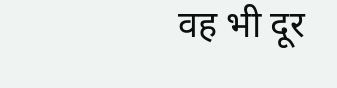वह भी दूर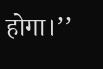होगा।’’